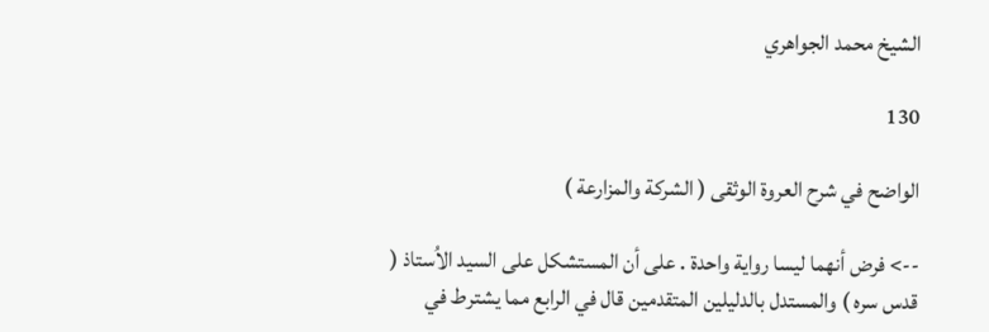الشيخ محمد الجواهري

130

الواضح في شرح العروة الوثقى ( الشركة والمزارعة )

--> فرض أنهما ليسا رواية واحدة . على أن المستشكل على السيد الاُستاذ ( قدس سره ) والمستدل بالدليلين المتقدمين قال في الرابع مما يشترط في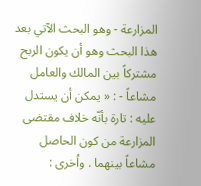المزارعة - وهو البحث الآتي بعد هذا البحث وهو أن يكون الربح مشتركاً بين المالك والعامل مشاعاً - : « يمكن أن يستدل عليه : تارة بأنّه خلاف مقتضى المزارعة من كون الحاصل مشاعاً بينهما . واُخرى :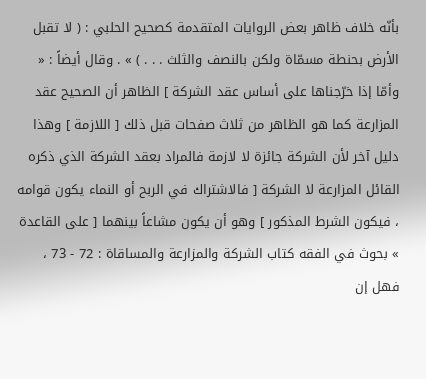بأنّه خلاف ظاهر بعض الروايات المتقدمة كصحيح الحلبي : ( لا تقبل الأرض بحنطة مسمّاة ولكن بالنصف والثلث . . . ) » . وقال أيضاً : « وأمّا إذا خرّجناها على أساس عقد الشركة ] الظاهر أن الصحيح عقد المزارعة كما هو الظاهر من ثلاث صفحات قبل ذلك [ اللازمة ] وهذا دليل آخر لأن الشركة جائزة لا لازمة فالمراد بعقد الشركة الذي ذكره القائل المزارعة لا الشركة [ فالاشتراك في الربح أو النماء يكون قوامه ، فيكون الشرط المذكور ] وهو أن يكون مشاعاً بينهما [ على القاعدة » بحوث في الفقه كتاب الشركة والمزارعة والمساقاة : 72 - 73 ، فهل إن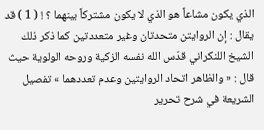الذي يكون مشاعاً هو الذي لا يكون مشتركاً بينهما ؟ ! ( 1 ) قد يقال : إن الروايتن متحدتان وغير متعددتين كما ذكر ذلك الشيخ اللنكراني قدّس الله نفسه الزكية وروحه الولوية حيث قال : « والظاهر اتحاد الروايتين وعدم تعددهما » تفصيل الشريعة في شرح تحرير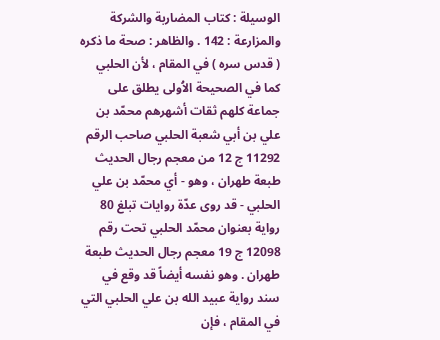الوسيلة : كتاب المضاربة والشركة والمزارعة : 142 . والظاهر : صحة ما ذكره ( قدس سره ) في المقام ، لأن الحلبي كما في الصحيحة الاُولى يطلق على جماعة كلهم ثقات أشهرهم محمّد بن علي بن أبي شعبة الحلبي صاحب الرقم 11292 ج 12 من معجم رجال الحديث طبعة طهران ، وهو - أي محمّد بن علي الحلبي - قد روى عدّة روايات تبلغ 80 رواية بعنوان محمّد الحلبي تحت رقم 12098 ج 19 معجم رجال الحديث طبعة طهران . وهو نفسه أيضاً قد وقع في سند رواية عبيد الله بن علي الحلبي التي في المقام ، فإن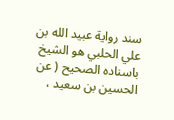سند رواية عبيد الله بن علي الحلبي هو الشيخ باسناده الصحيح ( عن الحسين بن سعيد ،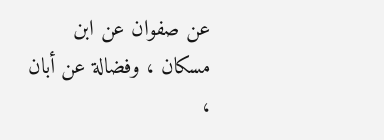عن صفوان عن ابن مسكان ، وفضالة عن أبان ،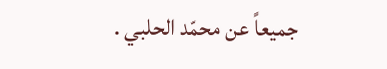جميعاً عن محمّد الحلبي .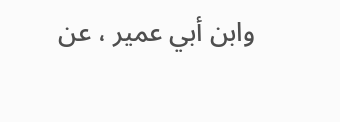وابن أبي عمير ، عن